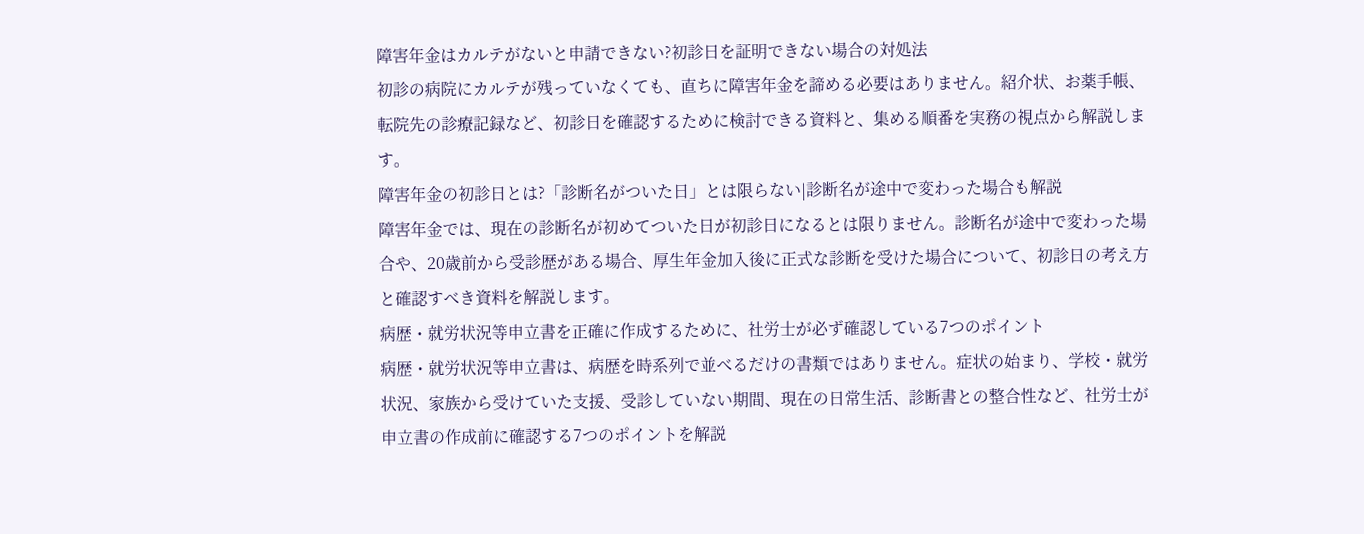障害年金はカルテがないと申請できない?初診日を証明できない場合の対処法
初診の病院にカルテが残っていなくても、直ちに障害年金を諦める必要はありません。紹介状、お薬手帳、転院先の診療記録など、初診日を確認するために検討できる資料と、集める順番を実務の視点から解説します。
障害年金の初診日とは?「診断名がついた日」とは限らない|診断名が途中で変わった場合も解説
障害年金では、現在の診断名が初めてついた日が初診日になるとは限りません。診断名が途中で変わった場合や、20歳前から受診歴がある場合、厚生年金加入後に正式な診断を受けた場合について、初診日の考え方と確認すべき資料を解説します。
病歴・就労状況等申立書を正確に作成するために、社労士が必ず確認している7つのポイント
病歴・就労状況等申立書は、病歴を時系列で並べるだけの書類ではありません。症状の始まり、学校・就労状況、家族から受けていた支援、受診していない期間、現在の日常生活、診断書との整合性など、社労士が申立書の作成前に確認する7つのポイントを解説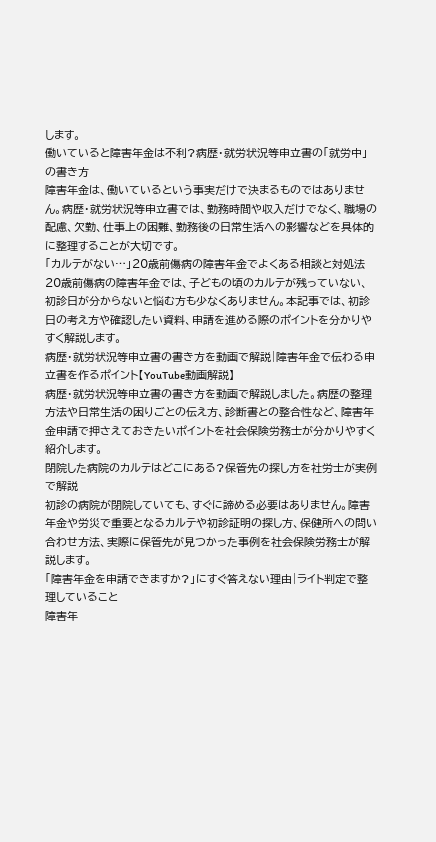します。
働いていると障害年金は不利?病歴・就労状況等申立書の「就労中」の書き方
障害年金は、働いているという事実だけで決まるものではありません。病歴・就労状況等申立書では、勤務時間や収入だけでなく、職場の配慮、欠勤、仕事上の困難、勤務後の日常生活への影響などを具体的に整理することが大切です。
「カルテがない…」20歳前傷病の障害年金でよくある相談と対処法
20歳前傷病の障害年金では、子どもの頃のカルテが残っていない、初診日が分からないと悩む方も少なくありません。本記事では、初診日の考え方や確認したい資料、申請を進める際のポイントを分かりやすく解説します。
病歴・就労状況等申立書の書き方を動画で解説|障害年金で伝わる申立書を作るポイント【YouTube動画解説】
病歴・就労状況等申立書の書き方を動画で解説しました。病歴の整理方法や日常生活の困りごとの伝え方、診断書との整合性など、障害年金申請で押さえておきたいポイントを社会保険労務士が分かりやすく紹介します。
閉院した病院のカルテはどこにある?保管先の探し方を社労士が実例で解説
初診の病院が閉院していても、すぐに諦める必要はありません。障害年金や労災で重要となるカルテや初診証明の探し方、保健所への問い合わせ方法、実際に保管先が見つかった事例を社会保険労務士が解説します。
「障害年金を申請できますか?」にすぐ答えない理由|ライト判定で整理していること
障害年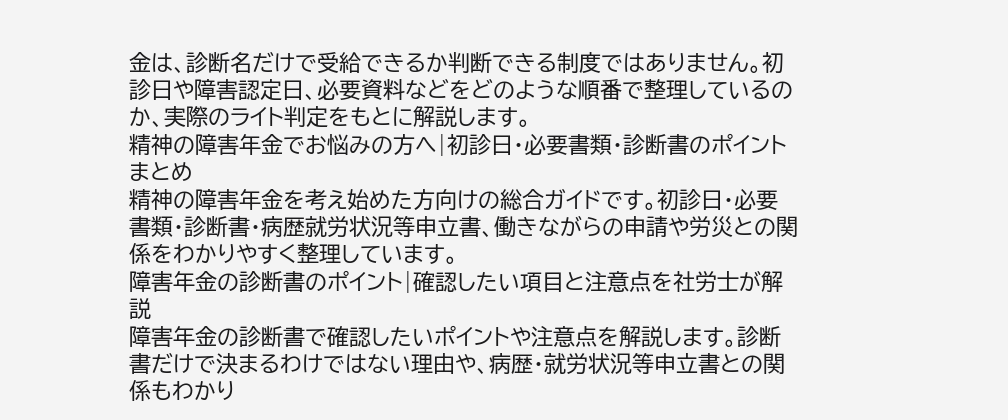金は、診断名だけで受給できるか判断できる制度ではありません。初診日や障害認定日、必要資料などをどのような順番で整理しているのか、実際のライト判定をもとに解説します。
精神の障害年金でお悩みの方へ|初診日・必要書類・診断書のポイントまとめ
精神の障害年金を考え始めた方向けの総合ガイドです。初診日・必要書類・診断書・病歴就労状況等申立書、働きながらの申請や労災との関係をわかりやすく整理しています。
障害年金の診断書のポイント|確認したい項目と注意点を社労士が解説
障害年金の診断書で確認したいポイントや注意点を解説します。診断書だけで決まるわけではない理由や、病歴・就労状況等申立書との関係もわかり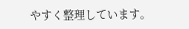やすく整理しています。